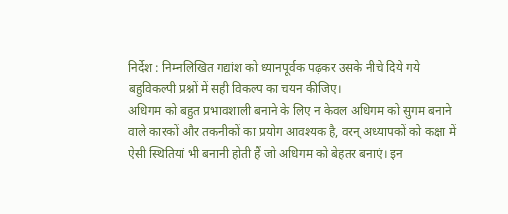निर्देश : निम्नलिखित गद्यांश को ध्यानपूर्वक पढ़कर उसके नीचे दिये गये बहुविकल्पी प्रश्नों में सही विकल्प का चयन कीजिए।
अधिगम को बहुत प्रभावशाली बनाने के लिए न केवल अधिगम को सुगम बनाने वाले कारकों और तकनीकों का प्रयोग आवश्यक है, वरन् अध्यापकों को कक्षा में ऐसी स्थितियां भी बनानी होती हैं जो अधिगम को बेहतर बनाएं। इन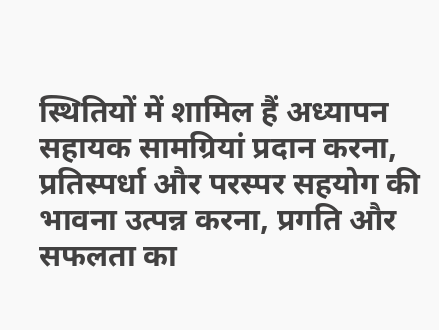स्थितियों में शामिल हैं अध्यापन सहायक सामग्रियां प्रदान करना, प्रतिस्पर्धा और परस्पर सहयोग की भावना उत्पन्न करना, प्रगति और सफलता का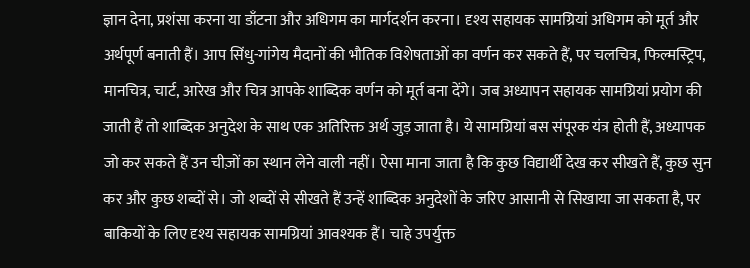ज्ञान देना, प्रशंसा करना या डाँटना और अधिगम का मार्गदर्शन करना। दृश्य सहायक सामग्रियां अधिगम को मूर्त और अर्थपूर्ण बनाती हैं। आप सिंधु-गांगेय मैदानों की भौतिक विशेषताओं का वर्णन कर सकते हैं, पर चलचित्र, फिल्मस्ट्रिप, मानचित्र, चार्ट, आरेख और चित्र आपके शाब्दिक वर्णन को मूर्त बना देंगे। जब अध्यापन सहायक सामग्रियां प्रयोग की जाती हैं तो शाब्दिक अनुदेश के साथ एक अतिरिक्त अर्थ जुड़ जाता है। ये सामग्रियां बस संपूरक यंत्र होती हैं, अध्यापक जो कर सकते हैं उन चीज़ों का स्थान लेने वाली नहीं। ऐसा माना जाता है कि कुछ विद्यार्थी देख कर सीखते हैं, कुछ सुन कर और कुछ शब्दों से। जो शब्दों से सीखते हैं उन्हें शाब्दिक अनुदेशों के जरिए आसानी से सिखाया जा सकता है, पर बाकियों के लिए दृश्य सहायक सामग्रियां आवश्यक हैं। चाहे उपर्युक्त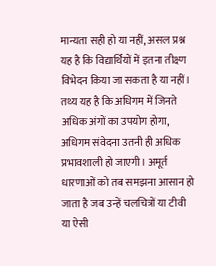मान्यता सही हो या नहीं, असल प्रश्न यह है कि विद्यार्थियों में इतना तीक्ष्ण विभेदन किया जा सकता है या नहीं। तथ्य यह है कि अधिगम में जिनते अधिक अंगों का उपयोग होगा, अधिगम संवेदना उतनी ही अधिक प्रभावशाली हो जाएगी। अमूर्त धारणाओं को तब समझना आसान हो जाता है जब उन्हें चलचित्रों या टीवी या ऐसी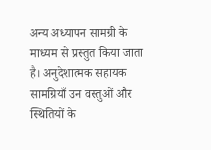अन्य अध्यापन सामग्री के माध्यम से प्रस्तुत किया जाता है। अनुदेशात्मक सहायक सामग्रियाँ उन वस्तुओं और स्थितियों के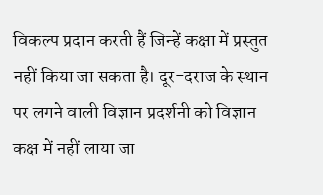विकल्प प्रदान करती हैं जिन्हें कक्षा में प्रस्तुत नहीं किया जा सकता है। दूर-दराज के स्थान पर लगने वाली विज्ञान प्रदर्शनी को विज्ञान कक्ष में नहीं लाया जा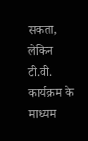सकता, लेकिन टी.वी. कार्यक्रम के माध्यम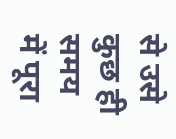से उसे कुछ ही समय में पूरा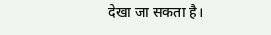देखा जा सकता है।